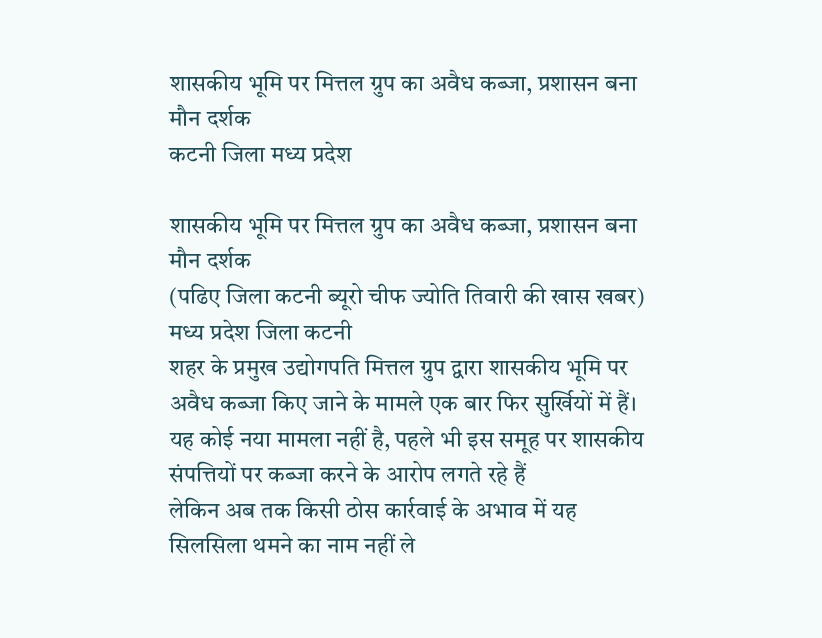शासकीय भूमि पर मित्तल ग्रुप का अवैध कब्जा, प्रशासन बना मौन दर्शक
कटनी जिला मध्य प्रदेश

शासकीय भूमि पर मित्तल ग्रुप का अवैध कब्जा, प्रशासन बना मौन दर्शक
(पढिए जिला कटनी ब्यूरो चीफ ज्योति तिवारी की खास खबर)
मध्य प्रदेश जिला कटनी
शहर के प्रमुख उद्योगपति मित्तल ग्रुप द्वारा शासकीय भूमि पर अवैध कब्जा किए जाने के मामले एक बार फिर सुर्खियों में हैं।
यह कोई नया मामला नहीं है, पहले भी इस समूह पर शासकीय संपत्तियों पर कब्जा करने के आरोप लगते रहे हैं
लेकिन अब तक किसी ठोस कार्रवाई के अभाव में यह सिलसिला थमने का नाम नहीं ले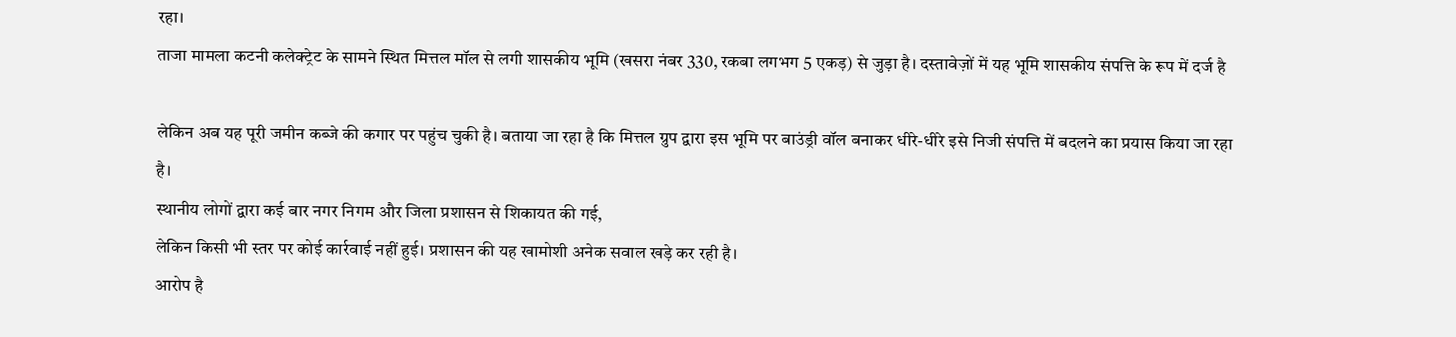रहा।
ताजा मामला कटनी कलेक्ट्रेट के सामने स्थित मित्तल मॉल से लगी शासकीय भूमि (खसरा नंबर 330, रकबा लगभग 5 एकड़) से जुड़ा है। दस्तावेज़ों में यह भूमि शासकीय संपत्ति के रूप में दर्ज है

लेकिन अब यह पूरी जमीन कब्जे की कगार पर पहुंच चुकी है। बताया जा रहा है कि मित्तल ग्रुप द्वारा इस भूमि पर बाउंड्री वॉल बनाकर धीरे-धीरे इसे निजी संपत्ति में बदलने का प्रयास किया जा रहा है।
स्थानीय लोगों द्वारा कई बार नगर निगम और जिला प्रशासन से शिकायत की गई,
लेकिन किसी भी स्तर पर कोई कार्रवाई नहीं हुई। प्रशासन की यह खामोशी अनेक सवाल खड़े कर रही है।
आरोप है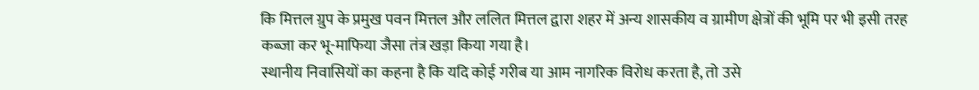कि मित्तल ग्रुप के प्रमुख पवन मित्तल और ललित मित्तल द्वारा शहर में अन्य शासकीय व ग्रामीण क्षेत्रों की भूमि पर भी इसी तरह कब्जा कर भू-माफिया जैसा तंत्र खड़ा किया गया है।
स्थानीय निवासियों का कहना है कि यदि कोई गरीब या आम नागरिक विरोध करता है, तो उसे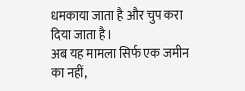धमकाया जाता है और चुप करा दिया जाता है।
अब यह मामला सिर्फ एक जमीन का नहीं,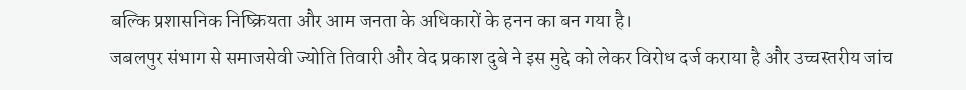बल्कि प्रशासनिक निष्क्रियता और आम जनता के अधिकारों के हनन का बन गया है।
जबलपुर संभाग से समाजसेवी ज्योति तिवारी और वेद प्रकाश दुबे ने इस मुद्दे को लेकर विरोध दर्ज कराया है और उच्चस्तरीय जांच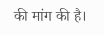की मांग की है।